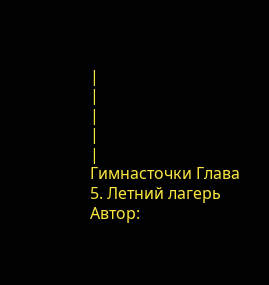|
|
|
|
|
Гимнасточки Глава 5. Летний лагерь Автор: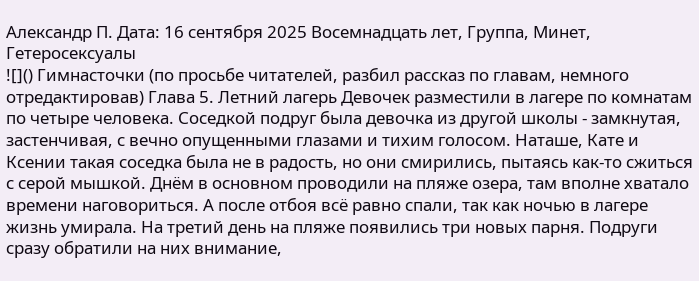Александр П. Дата: 16 сентября 2025 Восемнадцать лет, Группа, Минет, Гетеросексуалы
![]() Гимнасточки (по просьбе читателей, разбил рассказ по главам, немного отредактировав) Глава 5. Летний лагерь Девочек разместили в лагере по комнатам по четыре человека. Соседкой подруг была девочка из другой школы - замкнутая, застенчивая, с вечно опущенными глазами и тихим голосом. Наташе, Кате и Ксении такая соседка была не в радость, но они смирились, пытаясь как-то сжиться с серой мышкой. Днём в основном проводили на пляже озера, там вполне хватало времени наговориться. А после отбоя всё равно спали, так как ночью в лагере жизнь умирала. На третий день на пляже появились три новых парня. Подруги сразу обратили на них внимание,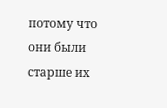потому что они были старше их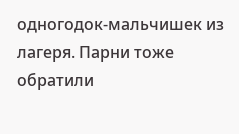одногодок-мальчишек из лагеря. Парни тоже обратили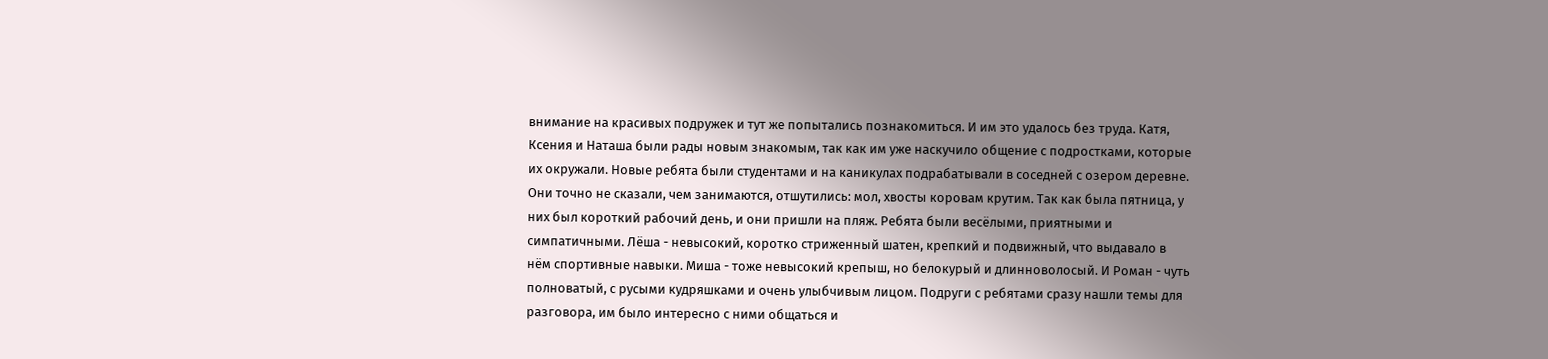внимание на красивых подружек и тут же попытались познакомиться. И им это удалось без труда. Катя, Ксения и Наташа были рады новым знакомым, так как им уже наскучило общение с подростками, которые их окружали. Новые ребята были студентами и на каникулах подрабатывали в соседней с озером деревне. Они точно не сказали, чем занимаются, отшутились: мол, хвосты коровам крутим. Так как была пятница, у них был короткий рабочий день, и они пришли на пляж. Ребята были весёлыми, приятными и симпатичными. Лёша - невысокий, коротко стриженный шатен, крепкий и подвижный, что выдавало в нём спортивные навыки. Миша - тоже невысокий крепыш, но белокурый и длинноволосый. И Роман - чуть полноватый, с русыми кудряшками и очень улыбчивым лицом. Подруги с ребятами сразу нашли темы для разговора, им было интересно с ними общаться и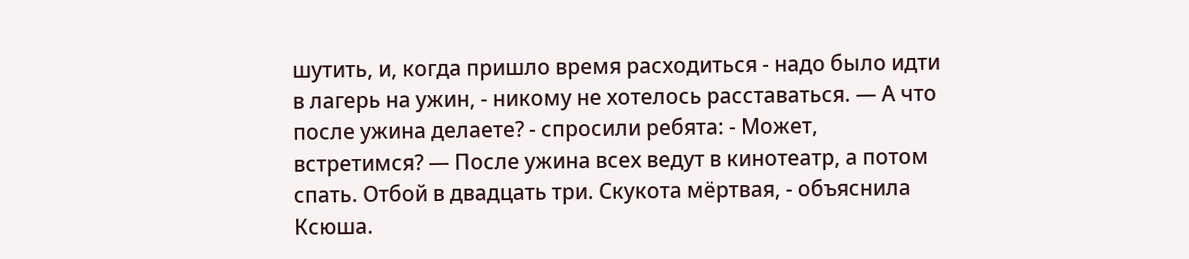шутить, и, когда пришло время расходиться - надо было идти в лагерь на ужин, - никому не хотелось расставаться. — А что после ужина делаете? - спросили ребята: - Может, встретимся? — После ужина всех ведут в кинотеатр, а потом спать. Отбой в двадцать три. Скукота мёртвая, - объяснила Ксюша.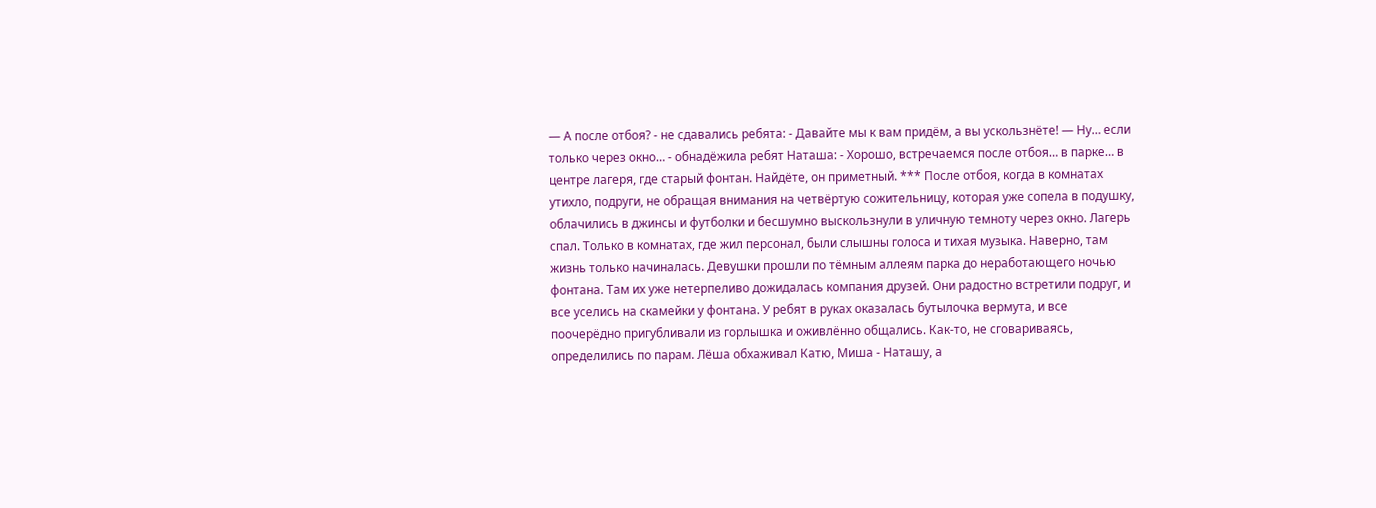— А после отбоя? - не сдавались ребята: - Давайте мы к вам придём, а вы ускользнёте! — Ну… если только через окно… - обнадёжила ребят Наташа: - Хорошо, встречаемся после отбоя… в парке… в центре лагеря, где старый фонтан. Найдёте, он приметный. *** После отбоя, когда в комнатах утихло, подруги, не обращая внимания на четвёртую сожительницу, которая уже сопела в подушку, облачились в джинсы и футболки и бесшумно выскользнули в уличную темноту через окно. Лагерь спал. Только в комнатах, где жил персонал, были слышны голоса и тихая музыка. Наверно, там жизнь только начиналась. Девушки прошли по тёмным аллеям парка до неработающего ночью фонтана. Там их уже нетерпеливо дожидалась компания друзей. Они радостно встретили подруг, и все уселись на скамейки у фонтана. У ребят в руках оказалась бутылочка вермута, и все поочерёдно пригубливали из горлышка и оживлённо общались. Как-то, не сговариваясь, определились по парам. Лёша обхаживал Катю, Миша - Наташу, а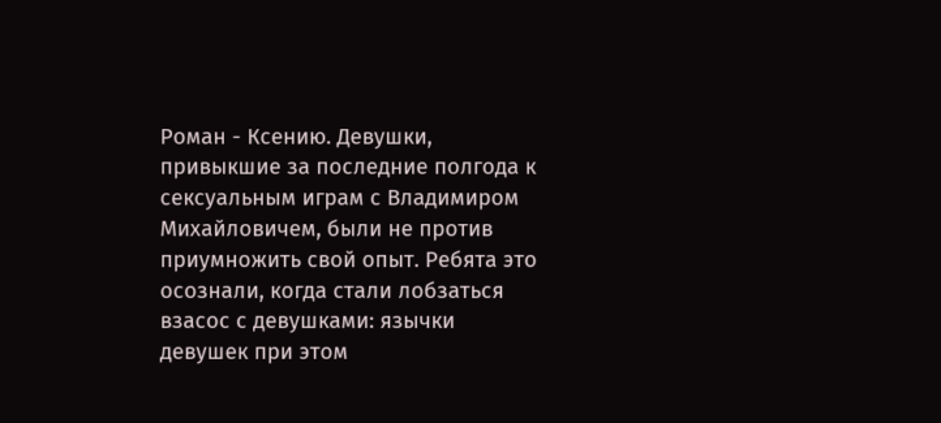Роман - Ксению. Девушки, привыкшие за последние полгода к сексуальным играм с Владимиром Михайловичем, были не против приумножить свой опыт. Ребята это осознали, когда стали лобзаться взасос с девушками: язычки девушек при этом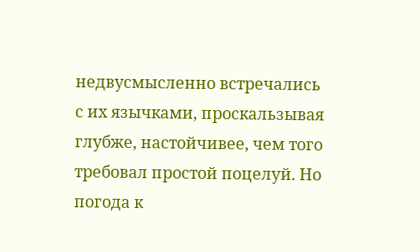недвусмысленно встречались с их язычками, проскальзывая глубже, настойчивее, чем того требовал простой поцелуй. Но погода к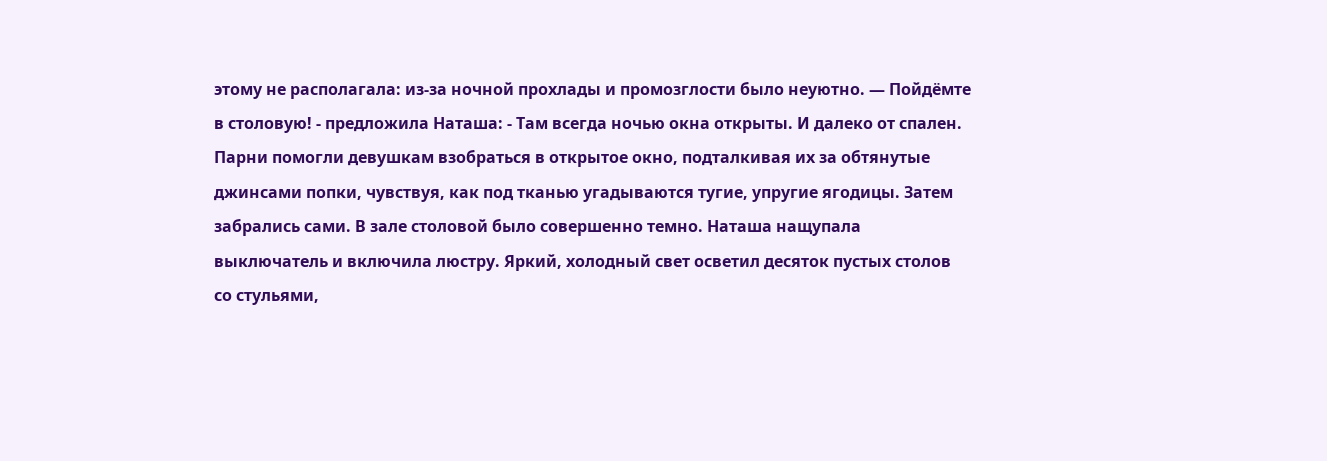этому не располагала: из-за ночной прохлады и промозглости было неуютно. — Пойдёмте в столовую! - предложила Наташа: - Там всегда ночью окна открыты. И далеко от спален. Парни помогли девушкам взобраться в открытое окно, подталкивая их за обтянутые джинсами попки, чувствуя, как под тканью угадываются тугие, упругие ягодицы. Затем забрались сами. В зале столовой было совершенно темно. Наташа нащупала выключатель и включила люстру. Яркий, холодный свет осветил десяток пустых столов со стульями,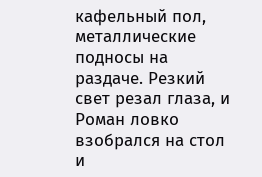кафельный пол, металлические подносы на раздаче. Резкий свет резал глаза, и Роман ловко взобрался на стол и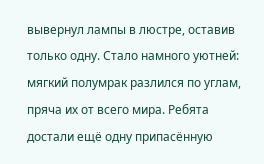вывернул лампы в люстре, оставив только одну. Стало намного уютней: мягкий полумрак разлился по углам, пряча их от всего мира. Ребята достали ещё одну припасённую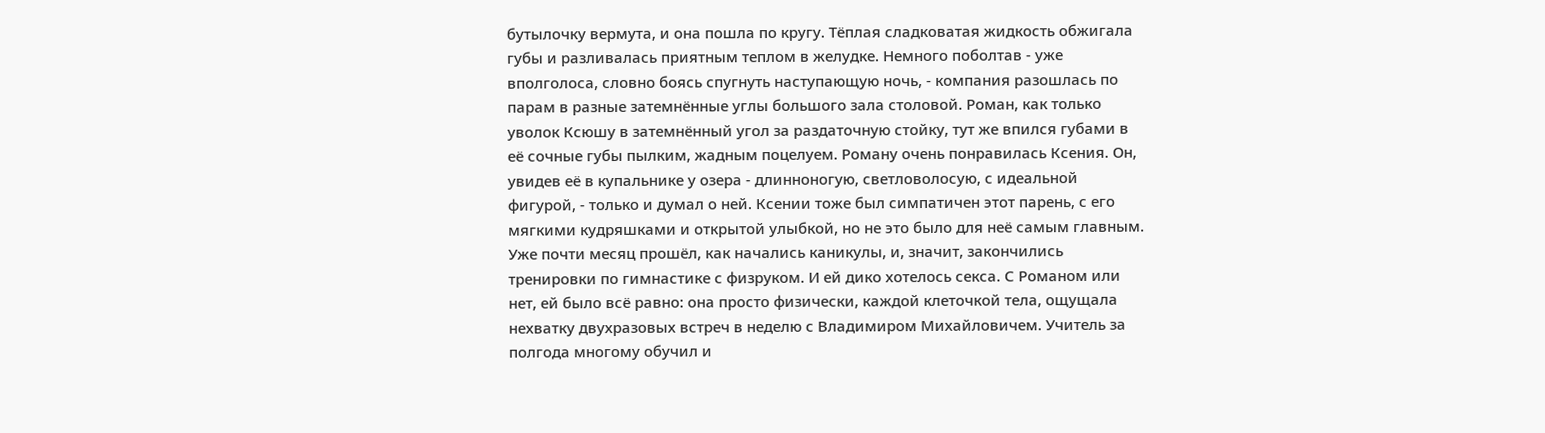бутылочку вермута, и она пошла по кругу. Тёплая сладковатая жидкость обжигала губы и разливалась приятным теплом в желудке. Немного поболтав - уже вполголоса, словно боясь спугнуть наступающую ночь, - компания разошлась по парам в разные затемнённые углы большого зала столовой. Роман, как только уволок Ксюшу в затемнённый угол за раздаточную стойку, тут же впился губами в её сочные губы пылким, жадным поцелуем. Роману очень понравилась Ксения. Он, увидев её в купальнике у озера - длинноногую, светловолосую, с идеальной фигурой, - только и думал о ней. Ксении тоже был симпатичен этот парень, с его мягкими кудряшками и открытой улыбкой, но не это было для неё самым главным. Уже почти месяц прошёл, как начались каникулы, и, значит, закончились тренировки по гимнастике с физруком. И ей дико хотелось секса. С Романом или нет, ей было всё равно: она просто физически, каждой клеточкой тела, ощущала нехватку двухразовых встреч в неделю с Владимиром Михайловичем. Учитель за полгода многому обучил и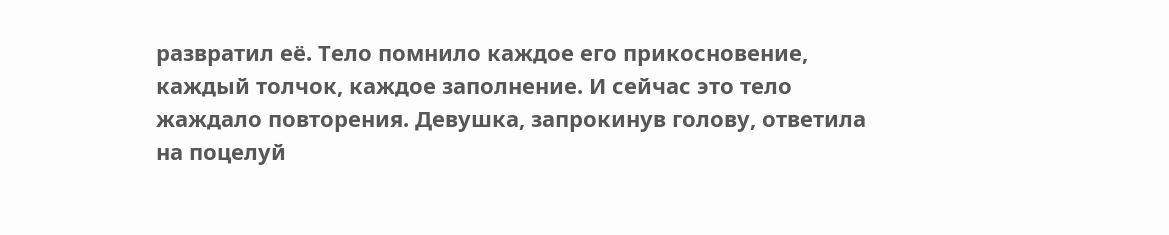развратил её. Тело помнило каждое его прикосновение, каждый толчок, каждое заполнение. И сейчас это тело жаждало повторения. Девушка, запрокинув голову, ответила на поцелуй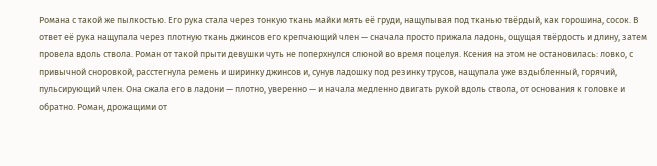Романа с такой же пылкостью. Его рука стала через тонкую ткань майки мять её груди, нащупывая под тканью твёрдый, как горошина, сосок. В ответ её рука нащупала через плотную ткань джинсов его крепчающий член — сначала просто прижала ладонь, ощущая твёрдость и длину, затем провела вдоль ствола. Роман от такой прыти девушки чуть не поперхнулся слюной во время поцелуя. Ксения на этом не остановилась: ловко, с привычной сноровкой, расстегнула ремень и ширинку джинсов и, сунув ладошку под резинку трусов, нащупала уже вздыбленный, горячий, пульсирующий член. Она сжала его в ладони — плотно, уверенно — и начала медленно двигать рукой вдоль ствола, от основания к головке и обратно. Роман, дрожащими от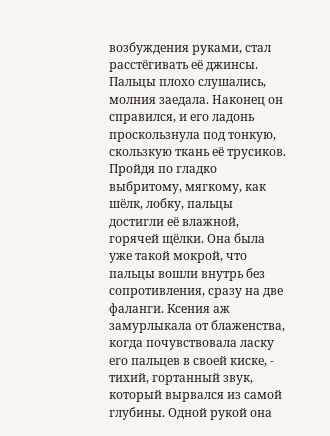возбуждения руками, стал расстёгивать её джинсы. Пальцы плохо слушались, молния заедала. Наконец он справился, и его ладонь проскользнула под тонкую, скользкую ткань её трусиков. Пройдя по гладко выбритому, мягкому, как шёлк, лобку, пальцы достигли её влажной, горячей щёлки. Она была уже такой мокрой, что пальцы вошли внутрь без сопротивления, сразу на две фаланги. Ксения аж замурлыкала от блаженства, когда почувствовала ласку его пальцев в своей киске, - тихий, гортанный звук, который вырвался из самой глубины. Одной рукой она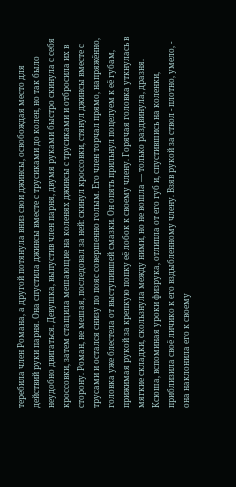теребила член Романа, а другой потянула вниз свои джинсы, освобождая место для действий руки парня. Она спустила джинсы вместе с трусиками до колен, но так было неудобно двигаться. Девушка, выпустив член парня, двумя руками быстро скинула с себя кроссовки, затем стащила мешающие на коленях джинсы с трусиками и отбросила их в сторону. Роман, не мешая, последовал за ней: скинул кроссовки, стянул джинсы вместе с трусами и остался снизу по пояс совершенно голым. Его член торчал прямо, напряжённо, головка уже блестела от выступившей смазки. Он опять прильнул поцелуем к её губам, прижимая рукой за крепкую попку её лобок к своему члену. Горячая головка уткнулась в мягкие складки, скользнула между ними, но не вошла — только раздвинула, дразня. Ксюша, вспоминая уроки физрука, отлипла от его губ и, спустившись на коленки, приблизила своё личико к его вздыбленному члену. Взяв рукой за ствол - плотно, умело, - она наклонила его к своему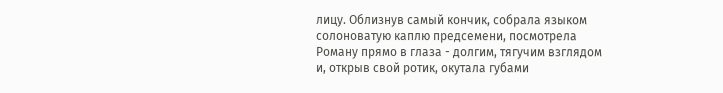лицу. Облизнув самый кончик, собрала языком солоноватую каплю предсемени, посмотрела Роману прямо в глаза - долгим, тягучим взглядом и, открыв свой ротик, окутала губами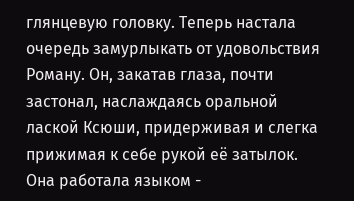глянцевую головку. Теперь настала очередь замурлыкать от удовольствия Роману. Он, закатав глаза, почти застонал, наслаждаясь оральной лаской Ксюши, придерживая и слегка прижимая к себе рукой её затылок. Она работала языком -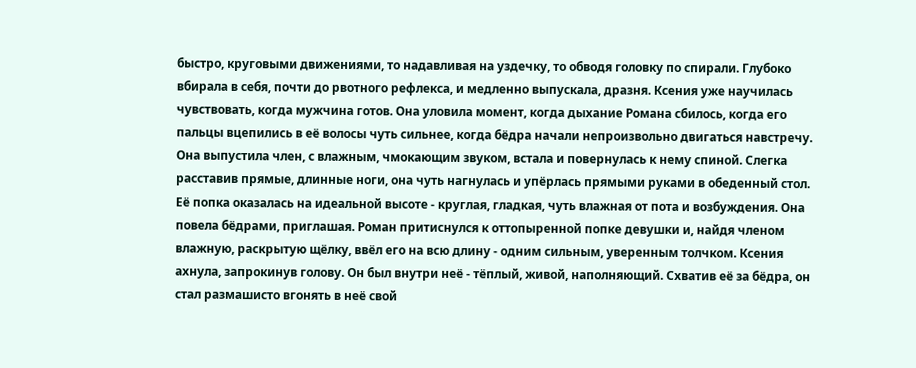быстро, круговыми движениями, то надавливая на уздечку, то обводя головку по спирали. Глубоко вбирала в себя, почти до рвотного рефлекса, и медленно выпускала, дразня. Ксения уже научилась чувствовать, когда мужчина готов. Она уловила момент, когда дыхание Романа сбилось, когда его пальцы вцепились в её волосы чуть сильнее, когда бёдра начали непроизвольно двигаться навстречу. Она выпустила член, с влажным, чмокающим звуком, встала и повернулась к нему спиной. Слегка расставив прямые, длинные ноги, она чуть нагнулась и упёрлась прямыми руками в обеденный стол. Её попка оказалась на идеальной высоте - круглая, гладкая, чуть влажная от пота и возбуждения. Она повела бёдрами, приглашая. Роман притиснулся к оттопыренной попке девушки и, найдя членом влажную, раскрытую щёлку, ввёл его на всю длину - одним сильным, уверенным толчком. Ксения ахнула, запрокинув голову. Он был внутри неё - тёплый, живой, наполняющий. Схватив её за бёдра, он стал размашисто вгонять в неё свой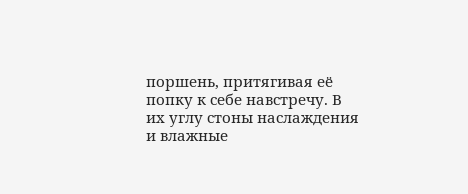поршень, притягивая её попку к себе навстречу. В их углу стоны наслаждения и влажные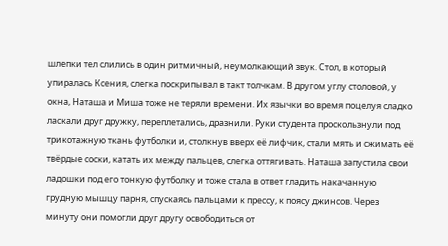шлепки тел слились в один ритмичный, неумолкающий звук. Стол, в который упиралась Ксения, слегка поскрипывал в такт толчкам. В другом углу столовой, у окна, Наташа и Миша тоже не теряли времени. Их язычки во время поцелуя сладко ласкали друг дружку, переплетались, дразнили. Руки студента проскользнули под трикотажную ткань футболки и, столкнув вверх её лифчик, стали мять и сжимать её твёрдые соски, катать их между пальцев, слегка оттягивать. Наташа запустила свои ладошки под его тонкую футболку и тоже стала в ответ гладить накачанную грудную мышцу парня, спускаясь пальцами к прессу, к поясу джинсов. Через минуту они помогли друг другу освободиться от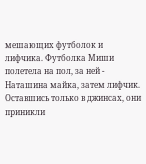мешающих футболок и лифчика. Футболка Миши полетела на пол, за ней - Наташина майка, затем лифчик. Оставшись только в джинсах, они приникли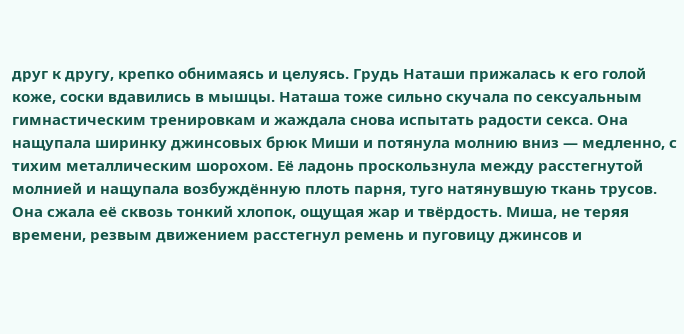друг к другу, крепко обнимаясь и целуясь. Грудь Наташи прижалась к его голой коже, соски вдавились в мышцы. Наташа тоже сильно скучала по сексуальным гимнастическим тренировкам и жаждала снова испытать радости секса. Она нащупала ширинку джинсовых брюк Миши и потянула молнию вниз — медленно, с тихим металлическим шорохом. Её ладонь проскользнула между расстегнутой молнией и нащупала возбуждённую плоть парня, туго натянувшую ткань трусов. Она сжала её сквозь тонкий хлопок, ощущая жар и твёрдость. Миша, не теряя времени, резвым движением расстегнул ремень и пуговицу джинсов и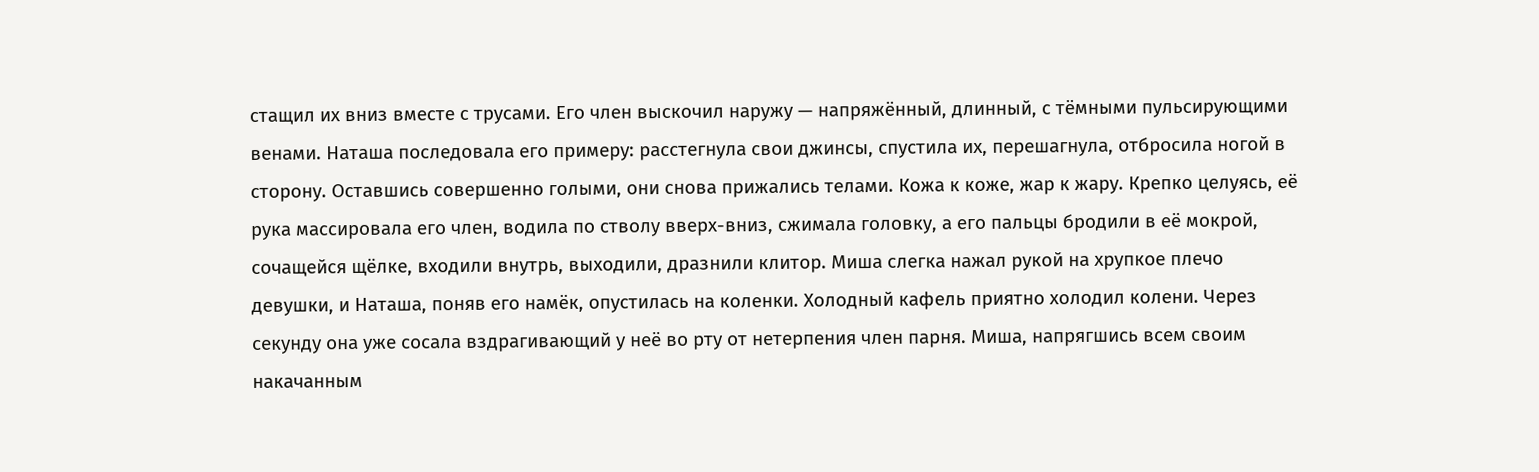стащил их вниз вместе с трусами. Его член выскочил наружу — напряжённый, длинный, с тёмными пульсирующими венами. Наташа последовала его примеру: расстегнула свои джинсы, спустила их, перешагнула, отбросила ногой в сторону. Оставшись совершенно голыми, они снова прижались телами. Кожа к коже, жар к жару. Крепко целуясь, её рука массировала его член, водила по стволу вверх-вниз, сжимала головку, а его пальцы бродили в её мокрой, сочащейся щёлке, входили внутрь, выходили, дразнили клитор. Миша слегка нажал рукой на хрупкое плечо девушки, и Наташа, поняв его намёк, опустилась на коленки. Холодный кафель приятно холодил колени. Через секунду она уже сосала вздрагивающий у неё во рту от нетерпения член парня. Миша, напрягшись всем своим накачанным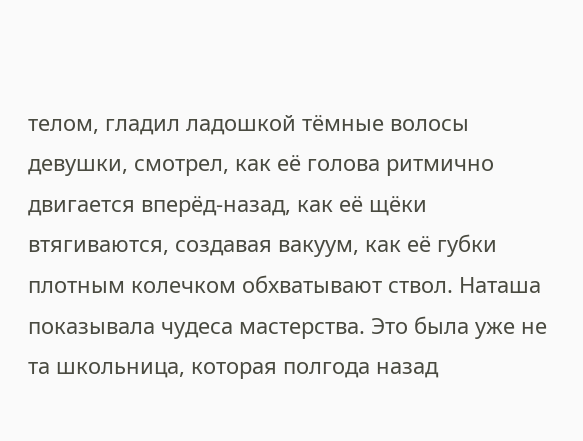телом, гладил ладошкой тёмные волосы девушки, смотрел, как её голова ритмично двигается вперёд-назад, как её щёки втягиваются, создавая вакуум, как её губки плотным колечком обхватывают ствол. Наташа показывала чудеса мастерства. Это была уже не та школьница, которая полгода назад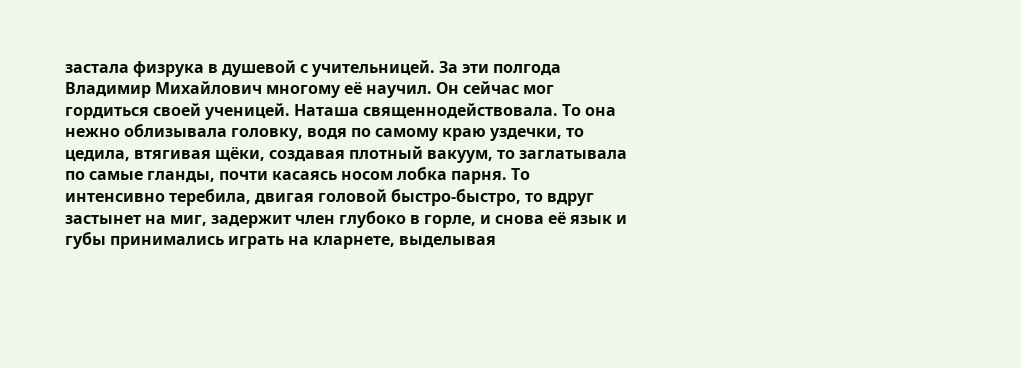застала физрука в душевой с учительницей. За эти полгода Владимир Михайлович многому её научил. Он сейчас мог гордиться своей ученицей. Наташа священнодействовала. То она нежно облизывала головку, водя по самому краю уздечки, то цедила, втягивая щёки, создавая плотный вакуум, то заглатывала по самые гланды, почти касаясь носом лобка парня. То интенсивно теребила, двигая головой быстро-быстро, то вдруг застынет на миг, задержит член глубоко в горле, и снова её язык и губы принимались играть на кларнете, выделывая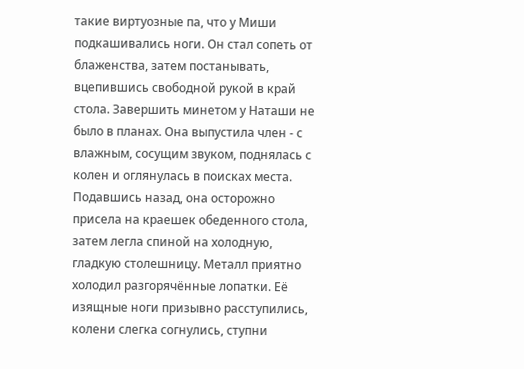такие виртуозные па, что у Миши подкашивались ноги. Он стал сопеть от блаженства, затем постанывать, вцепившись свободной рукой в край стола. Завершить минетом у Наташи не было в планах. Она выпустила член - с влажным, сосущим звуком, поднялась с колен и оглянулась в поисках места. Подавшись назад, она осторожно присела на краешек обеденного стола, затем легла спиной на холодную, гладкую столешницу. Металл приятно холодил разгорячённые лопатки. Её изящные ноги призывно расступились, колени слегка согнулись, ступни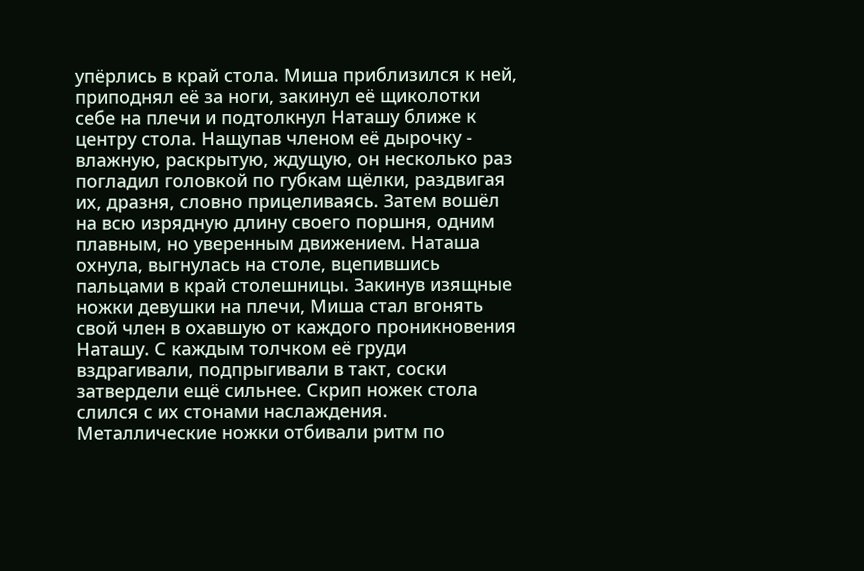упёрлись в край стола. Миша приблизился к ней, приподнял её за ноги, закинул её щиколотки себе на плечи и подтолкнул Наташу ближе к центру стола. Нащупав членом её дырочку - влажную, раскрытую, ждущую, он несколько раз погладил головкой по губкам щёлки, раздвигая их, дразня, словно прицеливаясь. Затем вошёл на всю изрядную длину своего поршня, одним плавным, но уверенным движением. Наташа охнула, выгнулась на столе, вцепившись пальцами в край столешницы. Закинув изящные ножки девушки на плечи, Миша стал вгонять свой член в охавшую от каждого проникновения Наташу. С каждым толчком её груди вздрагивали, подпрыгивали в такт, соски затвердели ещё сильнее. Скрип ножек стола слился с их стонами наслаждения. Металлические ножки отбивали ритм по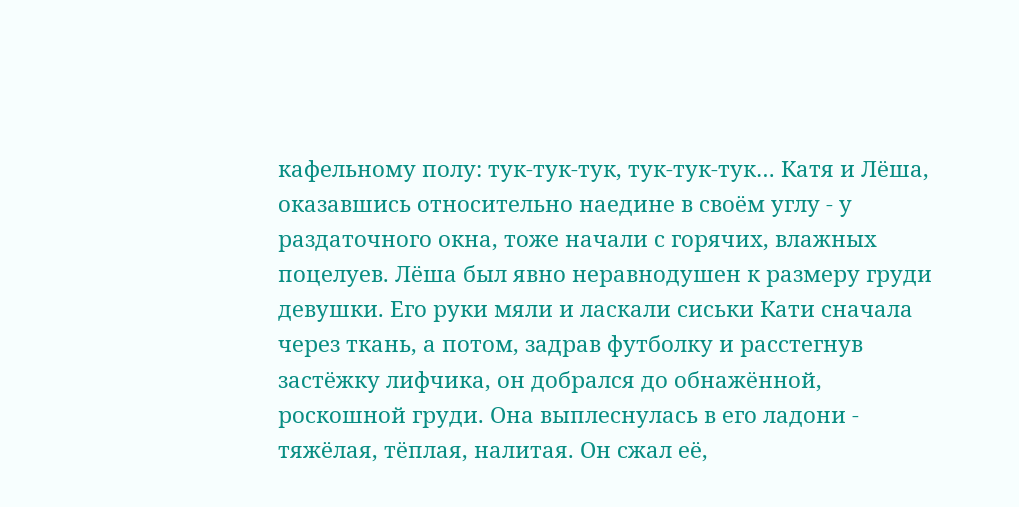кафельному полу: тук-тук-тук, тук-тук-тук… Катя и Лёша, оказавшись относительно наедине в своём углу - у раздаточного окна, тоже начали с горячих, влажных поцелуев. Лёша был явно неравнодушен к размеру груди девушки. Его руки мяли и ласкали сиськи Кати сначала через ткань, а потом, задрав футболку и расстегнув застёжку лифчика, он добрался до обнажённой, роскошной груди. Она выплеснулась в его ладони - тяжёлая, тёплая, налитая. Он сжал её,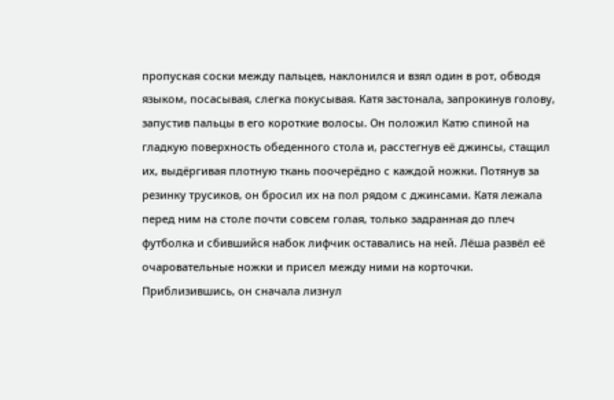пропуская соски между пальцев, наклонился и взял один в рот, обводя языком, посасывая, слегка покусывая. Катя застонала, запрокинув голову, запустив пальцы в его короткие волосы. Он положил Катю спиной на гладкую поверхность обеденного стола и, расстегнув её джинсы, стащил их, выдёргивая плотную ткань поочерёдно с каждой ножки. Потянув за резинку трусиков, он бросил их на пол рядом с джинсами. Катя лежала перед ним на столе почти совсем голая, только задранная до плеч футболка и сбившийся набок лифчик оставались на ней. Лёша развёл её очаровательные ножки и присел между ними на корточки. Приблизившись, он сначала лизнул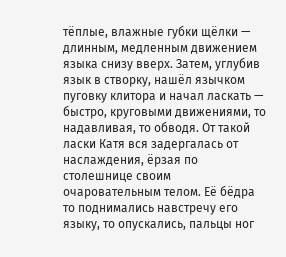тёплые, влажные губки щёлки — длинным, медленным движением языка снизу вверх. Затем, углубив язык в створку, нашёл язычком пуговку клитора и начал ласкать — быстро, круговыми движениями, то надавливая, то обводя. От такой ласки Катя вся задергалась от наслаждения, ёрзая по столешнице своим очаровательным телом. Её бёдра то поднимались навстречу его языку, то опускались, пальцы ног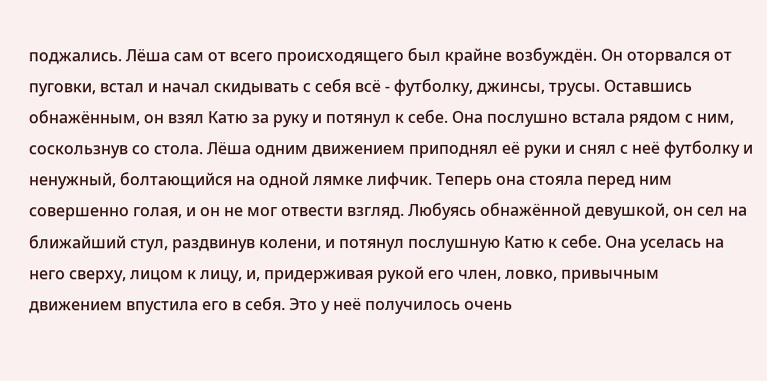поджались. Лёша сам от всего происходящего был крайне возбуждён. Он оторвался от пуговки, встал и начал скидывать с себя всё - футболку, джинсы, трусы. Оставшись обнажённым, он взял Катю за руку и потянул к себе. Она послушно встала рядом с ним, соскользнув со стола. Лёша одним движением приподнял её руки и снял с неё футболку и ненужный, болтающийся на одной лямке лифчик. Теперь она стояла перед ним совершенно голая, и он не мог отвести взгляд. Любуясь обнажённой девушкой, он сел на ближайший стул, раздвинув колени, и потянул послушную Катю к себе. Она уселась на него сверху, лицом к лицу, и, придерживая рукой его член, ловко, привычным движением впустила его в себя. Это у неё получилось очень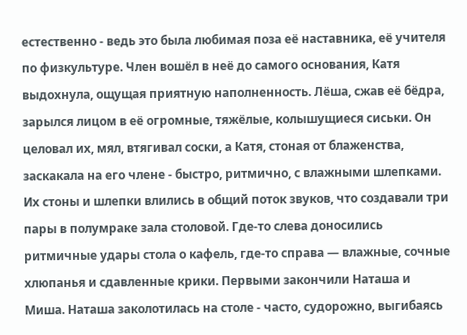естественно - ведь это была любимая поза её наставника, её учителя по физкультуре. Член вошёл в неё до самого основания, Катя выдохнула, ощущая приятную наполненность. Лёша, сжав её бёдра, зарылся лицом в её огромные, тяжёлые, колышущиеся сиськи. Он целовал их, мял, втягивал соски, а Катя, стоная от блаженства, заскакала на его члене - быстро, ритмично, с влажными шлепками. Их стоны и шлепки влились в общий поток звуков, что создавали три пары в полумраке зала столовой. Где-то слева доносились ритмичные удары стола о кафель, где-то справа — влажные, сочные хлюпанья и сдавленные крики. Первыми закончили Наташа и Миша. Наташа заколотилась на столе - часто, судорожно, выгибаясь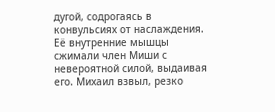дугой, содрогаясь в конвульсиях от наслаждения. Её внутренние мышцы сжимали член Миши с невероятной силой, выдаивая его. Михаил взвыл, резко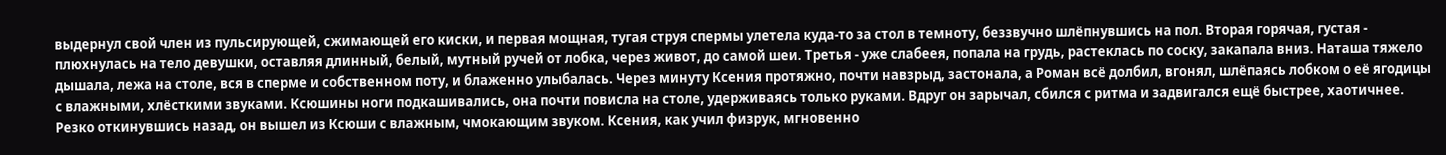выдернул свой член из пульсирующей, сжимающей его киски, и первая мощная, тугая струя спермы улетела куда-то за стол в темноту, беззвучно шлёпнувшись на пол. Вторая горячая, густая - плюхнулась на тело девушки, оставляя длинный, белый, мутный ручей от лобка, через живот, до самой шеи. Третья - уже слабеея, попала на грудь, растеклась по соску, закапала вниз. Наташа тяжело дышала, лежа на столе, вся в сперме и собственном поту, и блаженно улыбалась. Через минуту Ксения протяжно, почти навзрыд, застонала, а Роман всё долбил, вгонял, шлёпаясь лобком о её ягодицы с влажными, хлёсткими звуками. Ксюшины ноги подкашивались, она почти повисла на столе, удерживаясь только руками. Вдруг он зарычал, сбился с ритма и задвигался ещё быстрее, хаотичнее. Резко откинувшись назад, он вышел из Ксюши с влажным, чмокающим звуком. Ксения, как учил физрук, мгновенно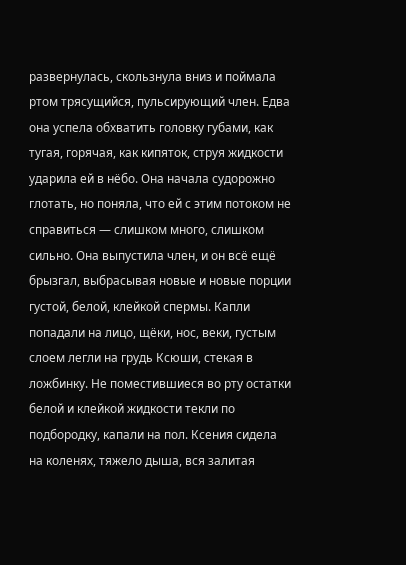развернулась, скользнула вниз и поймала ртом трясущийся, пульсирующий член. Едва она успела обхватить головку губами, как тугая, горячая, как кипяток, струя жидкости ударила ей в нёбо. Она начала судорожно глотать, но поняла, что ей с этим потоком не справиться — слишком много, слишком сильно. Она выпустила член, и он всё ещё брызгал, выбрасывая новые и новые порции густой, белой, клейкой спермы. Капли попадали на лицо, щёки, нос, веки, густым слоем легли на грудь Ксюши, стекая в ложбинку. Не поместившиеся во рту остатки белой и клейкой жидкости текли по подбородку, капали на пол. Ксения сидела на коленях, тяжело дыша, вся залитая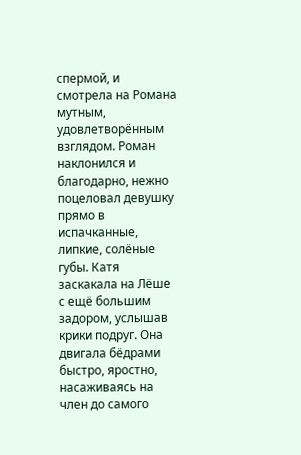спермой, и смотрела на Романа мутным, удовлетворённым взглядом. Роман наклонился и благодарно, нежно поцеловал девушку прямо в испачканные, липкие, солёные губы. Катя заскакала на Лёше с ещё большим задором, услышав крики подруг. Она двигала бёдрами быстро, яростно, насаживаясь на член до самого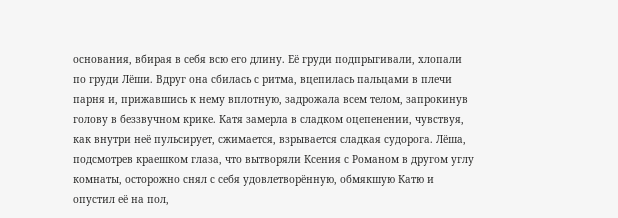основания, вбирая в себя всю его длину. Её груди подпрыгивали, хлопали по груди Лёши. Вдруг она сбилась с ритма, вцепилась пальцами в плечи парня и, прижавшись к нему вплотную, задрожала всем телом, запрокинув голову в беззвучном крике. Катя замерла в сладком оцепенении, чувствуя, как внутри неё пульсирует, сжимается, взрывается сладкая судорога. Лёша, подсмотрев краешком глаза, что вытворяли Ксения с Романом в другом углу комнаты, осторожно снял с себя удовлетворённую, обмякшую Катю и опустил её на пол,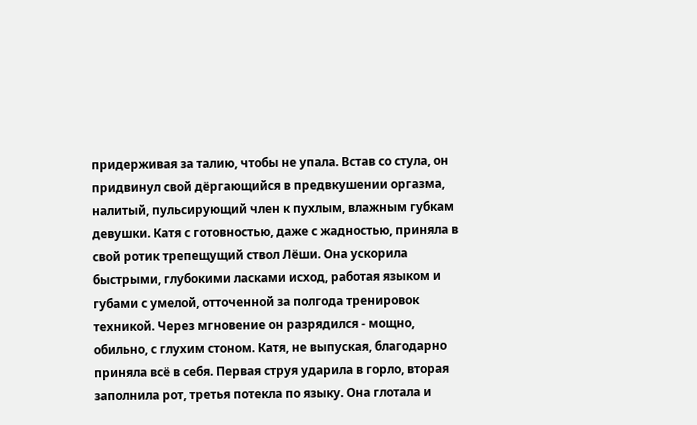придерживая за талию, чтобы не упала. Встав со стула, он придвинул свой дёргающийся в предвкушении оргазма, налитый, пульсирующий член к пухлым, влажным губкам девушки. Катя с готовностью, даже с жадностью, приняла в свой ротик трепещущий ствол Лёши. Она ускорила быстрыми, глубокими ласками исход, работая языком и губами с умелой, отточенной за полгода тренировок техникой. Через мгновение он разрядился - мощно, обильно, с глухим стоном. Катя, не выпуская, благодарно приняла всё в себя. Первая струя ударила в горло, вторая заполнила рот, третья потекла по языку. Она глотала и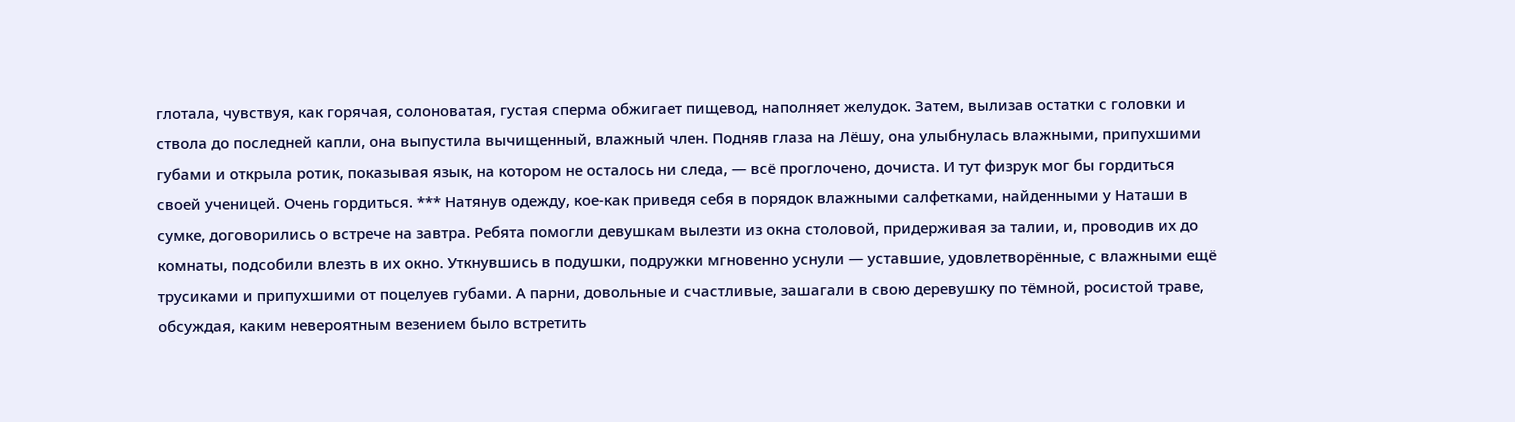глотала, чувствуя, как горячая, солоноватая, густая сперма обжигает пищевод, наполняет желудок. Затем, вылизав остатки с головки и ствола до последней капли, она выпустила вычищенный, влажный член. Подняв глаза на Лёшу, она улыбнулась влажными, припухшими губами и открыла ротик, показывая язык, на котором не осталось ни следа, — всё проглочено, дочиста. И тут физрук мог бы гордиться своей ученицей. Очень гордиться. *** Натянув одежду, кое-как приведя себя в порядок влажными салфетками, найденными у Наташи в сумке, договорились о встрече на завтра. Ребята помогли девушкам вылезти из окна столовой, придерживая за талии, и, проводив их до комнаты, подсобили влезть в их окно. Уткнувшись в подушки, подружки мгновенно уснули — уставшие, удовлетворённые, с влажными ещё трусиками и припухшими от поцелуев губами. А парни, довольные и счастливые, зашагали в свою деревушку по тёмной, росистой траве, обсуждая, каким невероятным везением было встретить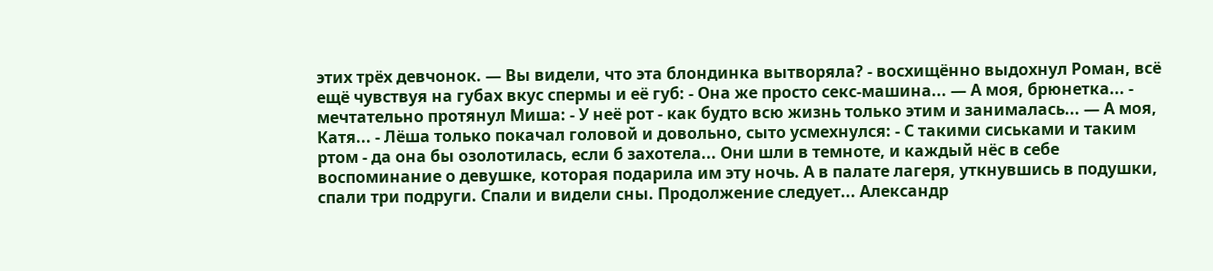этих трёх девчонок. — Вы видели, что эта блондинка вытворяла? - восхищённо выдохнул Роман, всё ещё чувствуя на губах вкус спермы и её губ: - Она же просто секс-машина... — А моя, брюнетка... - мечтательно протянул Миша: - У неё рот - как будто всю жизнь только этим и занималась... — А моя, Катя... - Лёша только покачал головой и довольно, сыто усмехнулся: - С такими сиськами и таким ртом - да она бы озолотилась, если б захотела... Они шли в темноте, и каждый нёс в себе воспоминание о девушке, которая подарила им эту ночь. А в палате лагеря, уткнувшись в подушки, спали три подруги. Спали и видели сны. Продолжение следует... Александр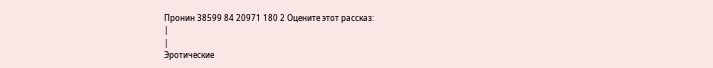Пронин 38599 84 20971 180 2 Оцените этот рассказ:
|
|
Эротические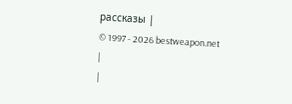рассказы |
© 1997 - 2026 bestweapon.net
|
|